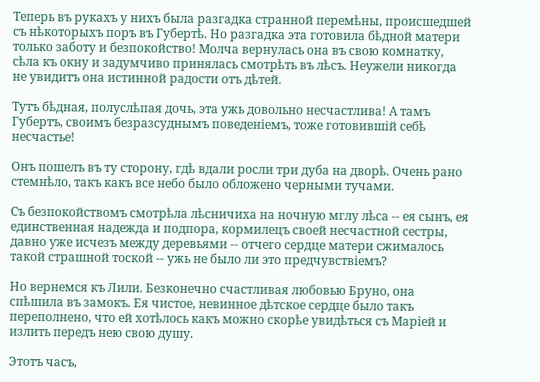Теперь въ рукахъ у нихъ была разгадка странной перемѣны, происшедшей съ нѣкоторыхъ поръ въ Губертѣ. Но разгадка эта готовила бѣдной матери только заботу и безпокойство! Молча вернулась она въ свою комнатку, сѣла къ окну и задумчиво принялась смотрѣть въ лѣсъ. Неужели никогда не увидитъ она истинной радости отъ дѣтей.

Тутъ бѣдная, полуслѣпая дочь, эта ужь довольно несчастлива! А тамъ Губертъ, своимъ безразсуднымъ поведеніемъ, тоже готовившій себѣ несчастье!

Онъ пошелъ въ ту сторону, гдѣ вдали росли три дуба на дворѣ. Очень рано стемнѣло, такъ какъ все небо было обложено черными тучами.

Съ безпокойствомъ смотрѣла лѣсничиха на ночную мглу лѣса -- ея сынъ, ея единственная надежда и подпора, кормилецъ своей несчастной сестры, давно уже исчезъ между деревьями -- отчего сердце матери сжималось такой страшной тоской -- ужь не было ли это предчувствіемъ?

Но вернемся къ Лили. Безконечно счастливая любовью Бруно, она спѣшила въ замокъ. Ея чистое, невинное дѣтское сердце было такъ переполнено, что ей хотѣлось какъ можно скорѣе увидѣться съ Маріей и излить передъ нею свою душу.

Этотъ часъ,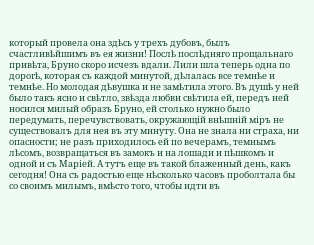который провела она здѣсь у трехъ дубовъ, былъ счастливѣйшимъ въ ея жизни! Послѣ послѣдняго прощальнаго привѣта, Бруно скоро исчезъ вдали. Лили шла теперь одна по дорогѣ, которая съ каждой минутой, дѣлалась все темнѣе и темнѣе. Но молодая дѣвушка и не замѣтила этого. Въ душѣ у ней было такъ ясно и свѣтло, звѣзда любви свѣтила ей, передъ ней носился милый образъ Бруно, ей столько нужно было передумать, перечувствовать, окружающій внѣшній міръ не существовалъ для нея въ эту минуту. Она не знала ни страха, ни опасности; не разъ приходилось ей по вечерамъ, темнымъ лѣсомъ, возвращаться въ замокъ и на лошади и пѣшкомъ и одной и съ Маріей. А тутъ еще въ такой блаженный день, какъ сегодня! Она съ радостью еще нѣсколько часовъ проболтала бы со своимъ милымъ, вмѣсто того, чтобы идти въ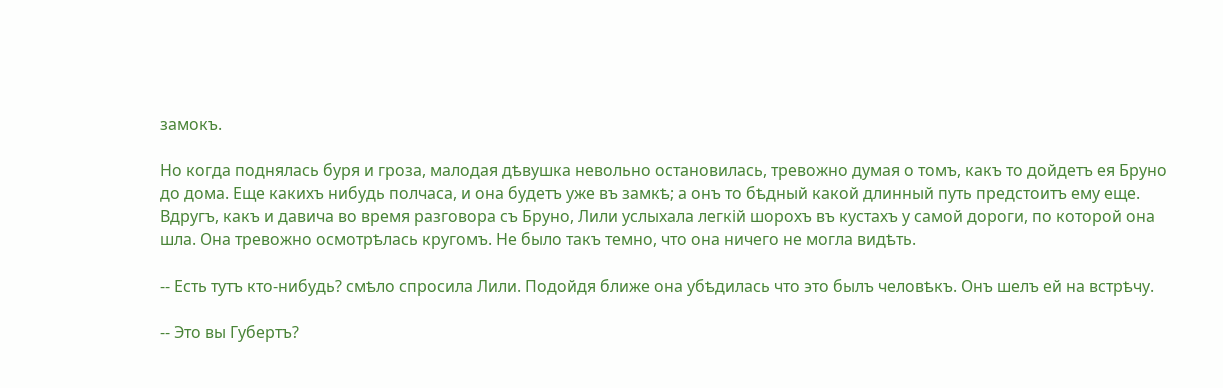замокъ.

Но когда поднялась буря и гроза, малодая дѣвушка невольно остановилась, тревожно думая о томъ, какъ то дойдетъ ея Бруно до дома. Еще какихъ нибудь полчаса, и она будетъ уже въ замкѣ; а онъ то бѣдный какой длинный путь предстоитъ ему еще. Вдругъ, какъ и давича во время разговора съ Бруно, Лили услыхала легкій шорохъ въ кустахъ у самой дороги, по которой она шла. Она тревожно осмотрѣлась кругомъ. Не было такъ темно, что она ничего не могла видѣть.

-- Есть тутъ кто-нибудь? смѣло спросила Лили. Подойдя ближе она убѣдилась что это былъ человѣкъ. Онъ шелъ ей на встрѣчу.

-- Это вы Губертъ?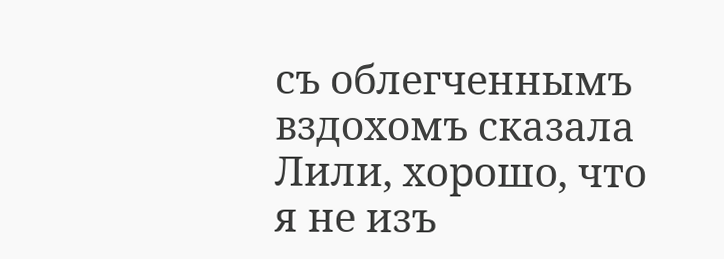съ облегченнымъ вздохомъ сказала Лили, хорошо, что я не изъ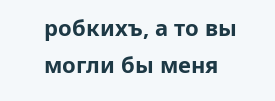робкихъ, а то вы могли бы меня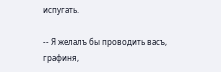испугать.

-- Я желалъ бы проводить васъ, графиня,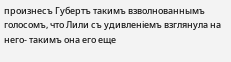произнесъ Губертъ такимъ взволнованнымъ голосомъ, что Лили съ удивленіемъ взглянула на него- такимъ она его еще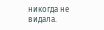никогда не видала.